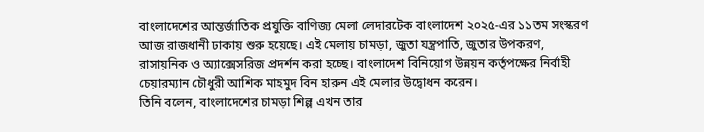বাংলাদেশের আন্তর্জাতিক প্রযুক্তি বাণিজ্য মেলা লেদারটেক বাংলাদেশ ২০২৫-এর ১১তম সংস্করণ আজ রাজধানী ঢাকায় শুরু হয়েছে। এই মেলায় চামড়া, জুতা যন্ত্রপাতি, জুতার উপকরণ, রাসায়নিক ও অ্যাক্সেসরিজ প্রদর্শন করা হচ্ছে। বাংলাদেশ বিনিয়োগ উন্নয়ন কর্তৃপক্ষের নির্বাহী চেয়ারম্যান চৌধুরী আশিক মাহমুদ বিন হারুন এই মেলার উদ্বোধন করেন।
তিনি বলেন, বাংলাদেশের চামড়া শিল্প এখন তার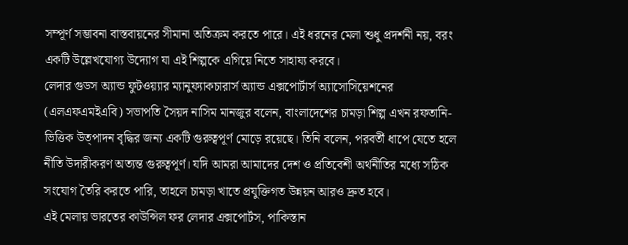সম্পূর্ণ সম্ভাবনা বাস্তবায়নের সীমানা অতিক্রম করতে পারে। এই ধরনের মেলা শুধু প্রদর্শনী নয়, বরং একটি উল্লেখযোগ্য উদ্যোগ যা এই শিল্পকে এগিয়ে নিতে সাহায্য করবে।
লেদার গুডস অ্যান্ড ফুটওয়্যার ম্যানুফ্যাকচারার্স অ্যান্ড এক্সপোর্টার্স অ্যাসোসিয়েশনের (এলএফএমইএবি) সভাপতি সৈয়দ নাসিম মানজুর বলেন, বাংলাদেশের চামড়া শিল্প এখন রফতানি-ভিত্তিক উত্পাদন বৃদ্ধির জন্য একটি গুরুত্বপূর্ণ মোড়ে রয়েছে। তিনি বলেন, পরবর্তী ধাপে যেতে হলে নীতি উদারীকরণ অত্যন্ত গুরুত্বপূর্ণ। যদি আমরা আমাদের দেশ ও প্রতিবেশী অর্থনীতির মধ্যে সঠিক সংযোগ তৈরি করতে পারি, তাহলে চামড়া খাতে প্রযুক্তিগত উন্নয়ন আরও দ্রুত হবে।
এই মেলায় ভারতের কাউন্সিল ফর লেদার এক্সপোর্টস, পাকিস্তান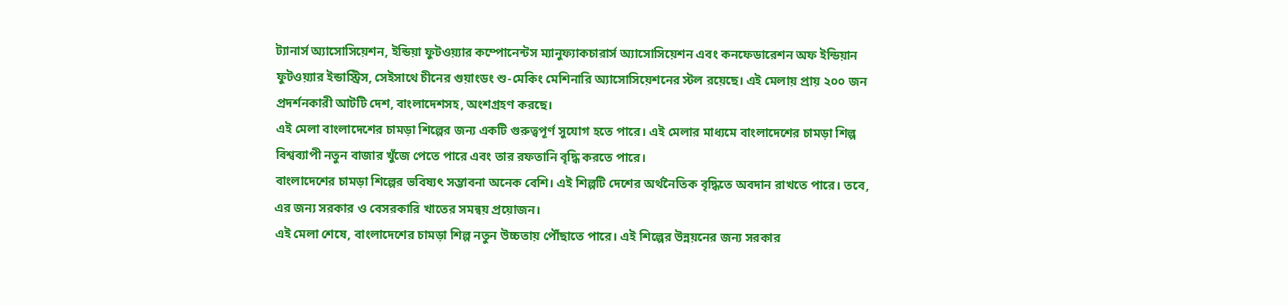ট্যানার্স অ্যাসোসিয়েশন, ইন্ডিয়া ফুটওয়্যার কম্পোনেন্টস ম্যানুফ্যাকচারার্স অ্যাসোসিয়েশন এবং কনফেডারেশন অফ ইন্ডিয়ান ফুটওয়্যার ইন্ডাস্ট্রিস, সেইসাথে চীনের গুয়াংডং শু-মেকিং মেশিনারি অ্যাসোসিয়েশনের স্টল রয়েছে। এই মেলায় প্রায় ২০০ জন প্রদর্শনকারী আটটি দেশ, বাংলাদেশসহ, অংশগ্রহণ করছে।
এই মেলা বাংলাদেশের চামড়া শিল্পের জন্য একটি গুরুত্বপূর্ণ সুযোগ হতে পারে। এই মেলার মাধ্যমে বাংলাদেশের চামড়া শিল্প বিশ্বব্যাপী নতুন বাজার খুঁজে পেতে পারে এবং তার রফতানি বৃদ্ধি করতে পারে।
বাংলাদেশের চামড়া শিল্পের ভবিষ্যৎ সম্ভাবনা অনেক বেশি। এই শিল্পটি দেশের অর্থনৈতিক বৃদ্ধিতে অবদান রাখতে পারে। তবে, এর জন্য সরকার ও বেসরকারি খাতের সমন্বয় প্রয়োজন।
এই মেলা শেষে, বাংলাদেশের চামড়া শিল্প নতুন উচ্চতায় পৌঁছাতে পারে। এই শিল্পের উন্নয়নের জন্য সরকার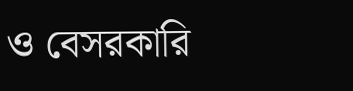ও বেসরকারি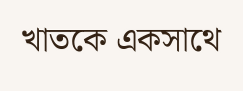খাতকে একসাথে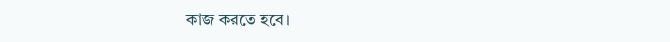কাজ করতে হবে।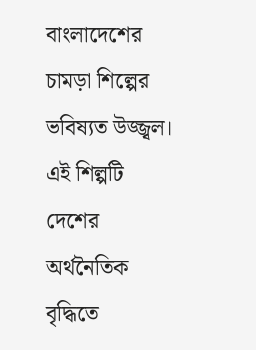বাংলাদেশের চামড়া শিল্পের ভবিষ্যত উজ্জ্বল। এই শিল্পটি দেশের অর্থনৈতিক বৃদ্ধিতে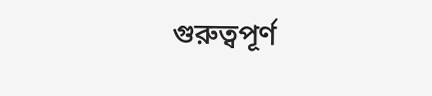গুরুত্বপূর্ণ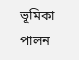ভূমিকা পালন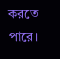করতে পারে।